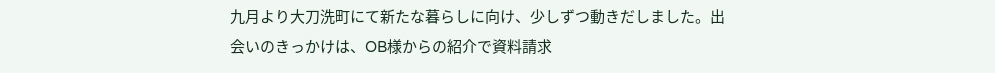九月より大刀洗町にて新たな暮らしに向け、少しずつ動きだしました。出会いのきっかけは、OB様からの紹介で資料請求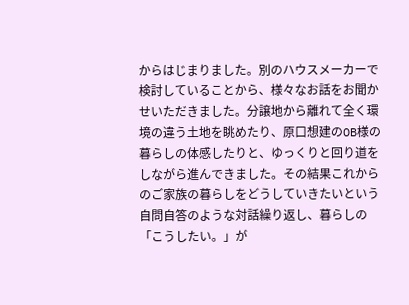からはじまりました。別のハウスメーカーで検討していることから、様々なお話をお聞かせいただきました。分譲地から離れて全く環境の違う土地を眺めたり、原口想建のOB様の暮らしの体感したりと、ゆっくりと回り道をしながら進んできました。その結果これからのご家族の暮らしをどうしていきたいという自問自答のような対話繰り返し、暮らしの「こうしたい。」が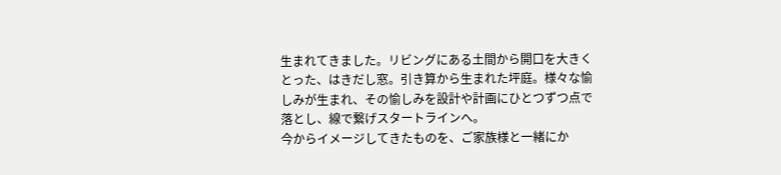生まれてきました。リビングにある土間から開口を大きくとった、はきだし窓。引き算から生まれた坪庭。様々な愉しみが生まれ、その愉しみを設計や計画にひとつずつ点で落とし、線で繋げスタートラインへ。
今からイメージしてきたものを、ご家族様と一緒にか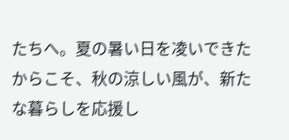たちへ。夏の暑い日を凌いできたからこそ、秋の涼しい風が、新たな暮らしを応援し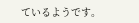ているようです。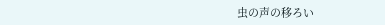虫の声の移ろい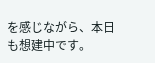を感じながら、本日も想建中です。